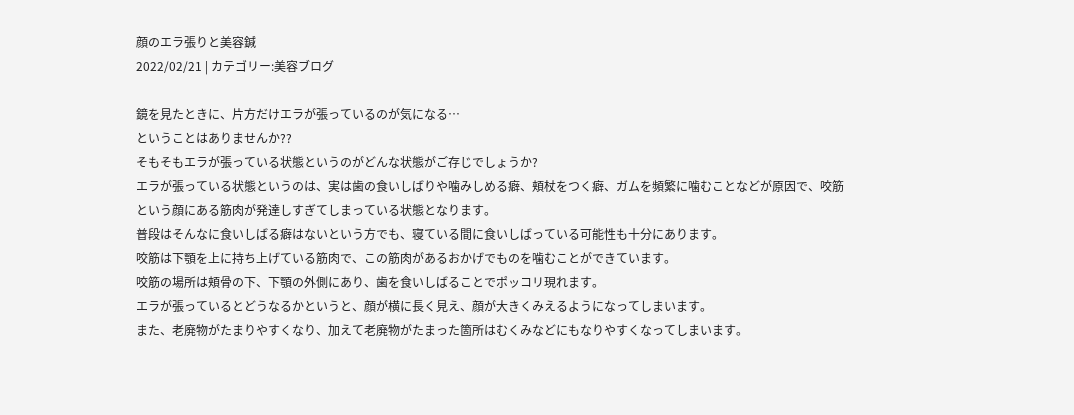顔のエラ張りと美容鍼
2022/02/21 | カテゴリー:美容ブログ

鏡を見たときに、片方だけエラが張っているのが気になる…
ということはありませんか??
そもそもエラが張っている状態というのがどんな状態がご存じでしょうか?
エラが張っている状態というのは、実は歯の食いしばりや噛みしめる癖、頬杖をつく癖、ガムを頻繁に噛むことなどが原因で、咬筋という顔にある筋肉が発達しすぎてしまっている状態となります。
普段はそんなに食いしばる癖はないという方でも、寝ている間に食いしばっている可能性も十分にあります。
咬筋は下顎を上に持ち上げている筋肉で、この筋肉があるおかげでものを噛むことができています。
咬筋の場所は頬骨の下、下顎の外側にあり、歯を食いしばることでポッコリ現れます。
エラが張っているとどうなるかというと、顔が横に長く見え、顔が大きくみえるようになってしまいます。
また、老廃物がたまりやすくなり、加えて老廃物がたまった箇所はむくみなどにもなりやすくなってしまいます。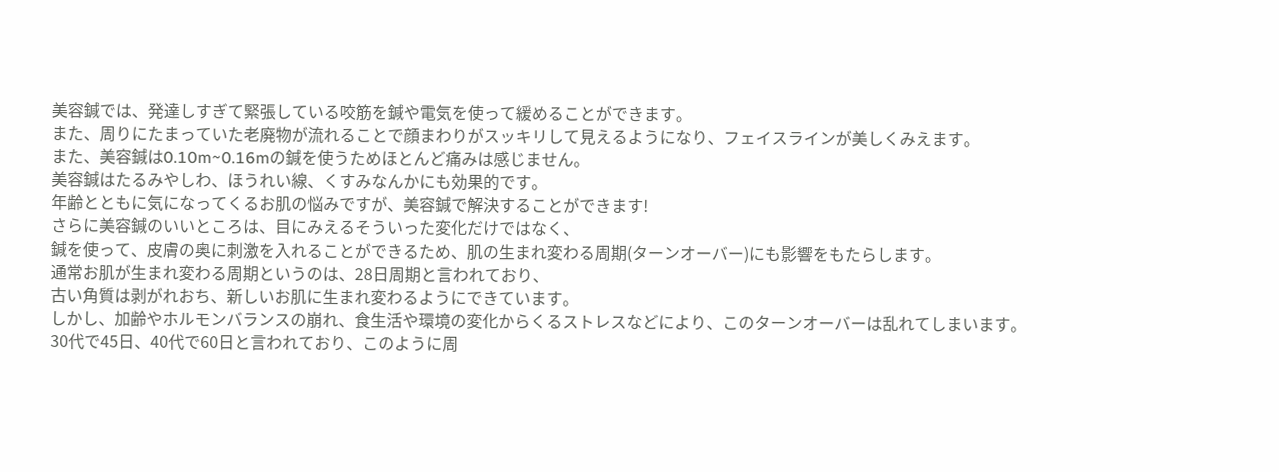美容鍼では、発達しすぎて緊張している咬筋を鍼や電気を使って緩めることができます。
また、周りにたまっていた老廃物が流れることで顔まわりがスッキリして見えるようになり、フェイスラインが美しくみえます。
また、美容鍼は0.10m~0.16mの鍼を使うためほとんど痛みは感じません。
美容鍼はたるみやしわ、ほうれい線、くすみなんかにも効果的です。
年齢とともに気になってくるお肌の悩みですが、美容鍼で解決することができます!
さらに美容鍼のいいところは、目にみえるそういった変化だけではなく、
鍼を使って、皮膚の奥に刺激を入れることができるため、肌の生まれ変わる周期(ターンオーバー)にも影響をもたらします。
通常お肌が生まれ変わる周期というのは、28日周期と言われており、
古い角質は剥がれおち、新しいお肌に生まれ変わるようにできています。
しかし、加齢やホルモンバランスの崩れ、食生活や環境の変化からくるストレスなどにより、このターンオーバーは乱れてしまいます。
30代で45日、40代で60日と言われており、このように周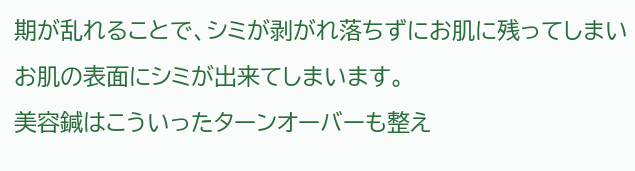期が乱れることで、シミが剥がれ落ちずにお肌に残ってしまいお肌の表面にシミが出来てしまいます。
美容鍼はこういったターンオーバーも整え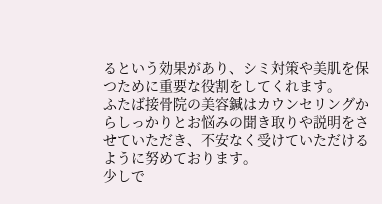るという効果があり、シミ対策や美肌を保つために重要な役割をしてくれます。
ふたば接骨院の美容鍼はカウンセリングからしっかりとお悩みの聞き取りや説明をさせていただき、不安なく受けていただけるように努めております。
少しで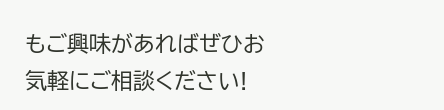もご興味があればぜひお気軽にご相談ください!